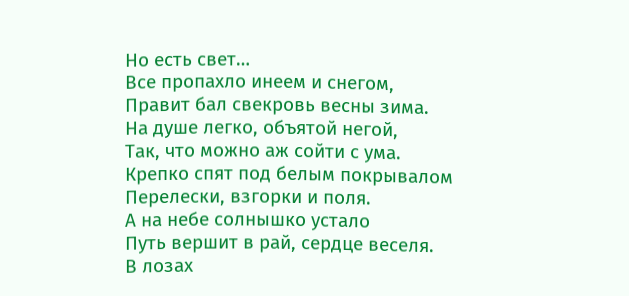Но есть свет…
Все пропахло инеем и снегом,
Правит бал свекровь весны зима.
На душе легко, объятой негой,
Так, что можно аж сойти с ума.
Крепко спят под белым покрывалом
Перелески, взгорки и поля.
А на небе солнышко устало
Путь вершит в рай, сердце веселя.
В лозах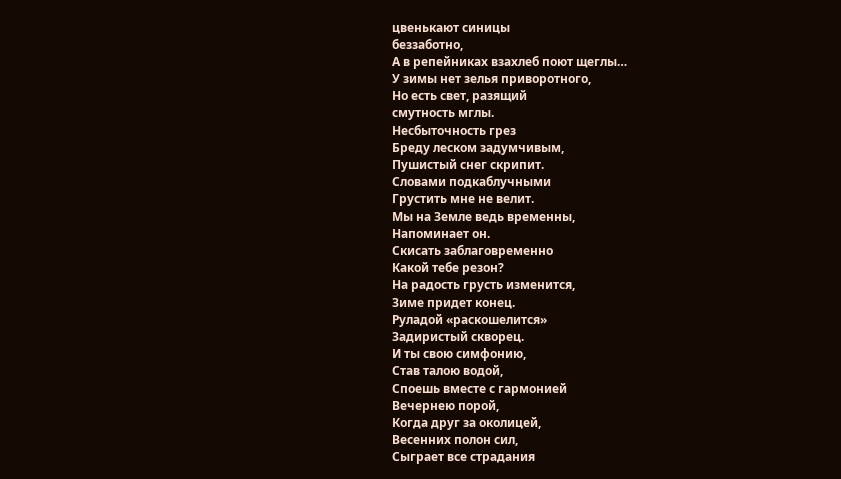цвенькают синицы
беззаботно,
А в репейниках взахлеб поют щеглы…
У зимы нет зелья приворотного,
Но есть свет, разящий
смутность мглы.
Несбыточность грез
Бреду леском задумчивым,
Пушистый снег скрипит.
Словами подкаблучными
Грустить мне не велит.
Мы на Земле ведь временны,
Напоминает он.
Скисать заблаговременно
Какой тебе резон?
На радость грусть изменится,
Зиме придет конец.
Руладой «раскошелится»
Задиристый скворец.
И ты свою симфонию,
Став талою водой,
Споешь вместе с гармонией
Вечернею порой,
Когда друг за околицей,
Весенних полон сил,
Сыграет все страдания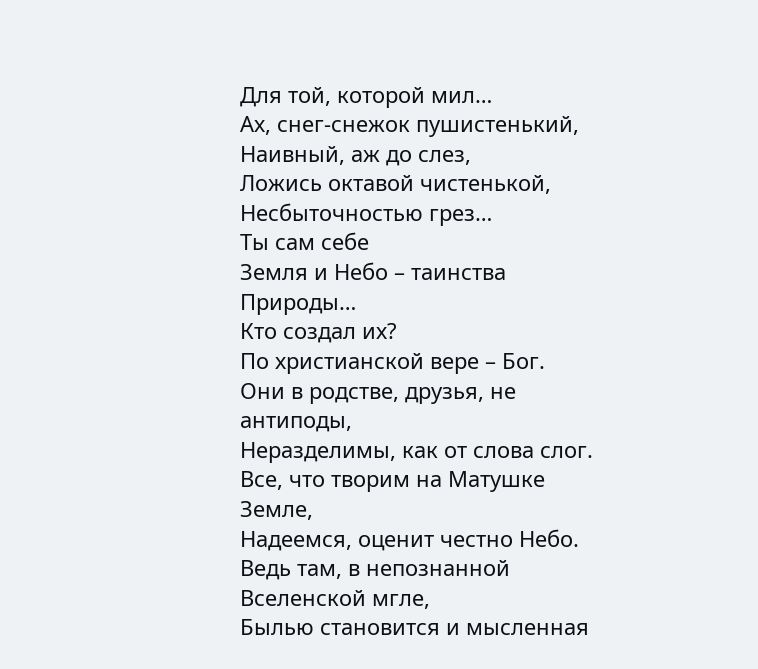Для той, которой мил…
Ах, снег-снежок пушистенький,
Наивный, аж до слез,
Ложись октавой чистенькой,
Несбыточностью грез…
Ты сам себе
Земля и Небо – таинства Природы…
Кто создал их?
По христианской вере – Бог.
Они в родстве, друзья, не антиподы,
Неразделимы, как от слова слог.
Все, что творим на Матушке Земле,
Надеемся, оценит честно Небо.
Ведь там, в непознанной
Вселенской мгле,
Былью становится и мысленная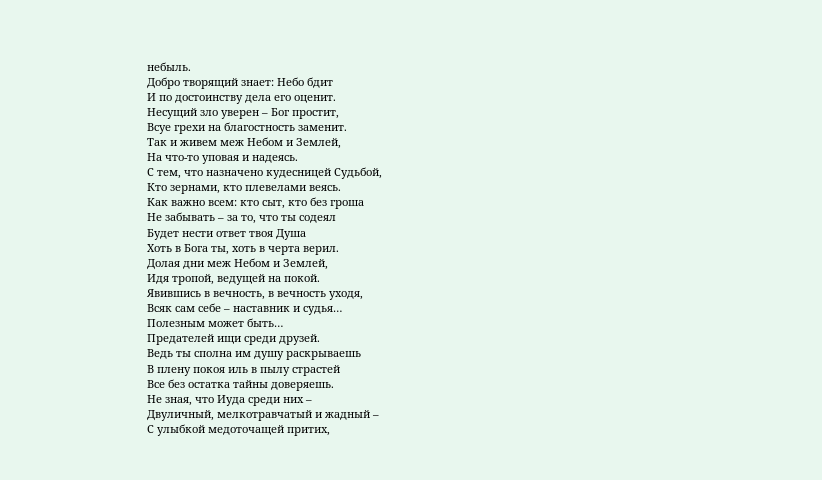небыль.
Добро творящий знает: Небо бдит
И по достоинству дела его оценит.
Несущий зло уверен – Бог простит,
Всуе грехи на благостность заменит.
Так и живем меж Небом и Землей,
На что-то уповая и надеясь.
С тем, что назначено кудесницей Судьбой,
Кто зернами, кто плевелами веясь.
Как важно всем: кто сыт, кто без гроша
Не забывать – за то, что ты содеял
Будет нести ответ твоя Душа
Хоть в Бога ты, хоть в черта верил.
Долая дни меж Небом и Землей,
Идя тропой, ведущей на покой.
Явившись в вечность, в вечность уходя,
Всяк сам себе – наставник и судья…
Полезным может быть…
Предателей ищи среди друзей.
Ведь ты сполна им душу раскрываешь
В плену покоя иль в пылу страстей
Все без остатка тайны доверяешь.
Не зная, что Иуда среди них –
Двуличный, мелкотравчатый и жадный –
С улыбкой медоточащей притих,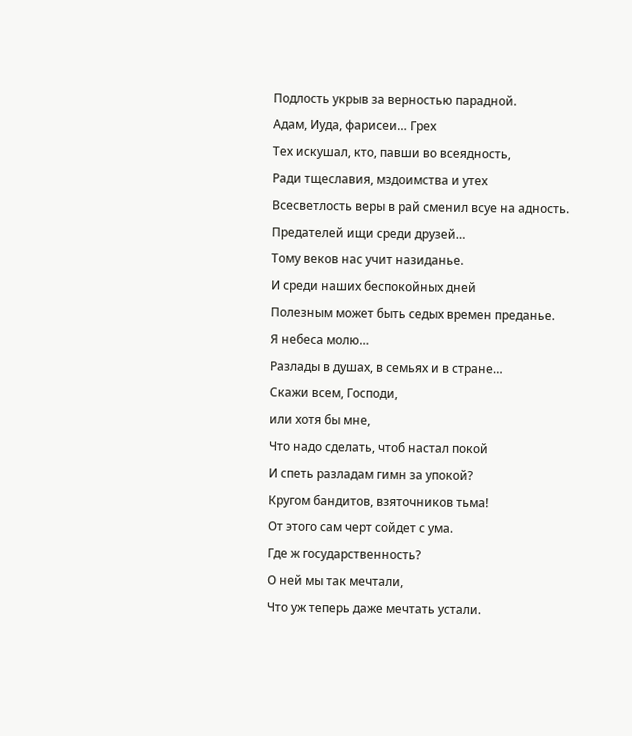Подлость укрыв за верностью парадной.
Адам, Иуда, фарисеи… Грех
Тех искушал, кто, павши во всеядность,
Ради тщеславия, мздоимства и утех
Всесветлость веры в рай сменил всуе на адность.
Предателей ищи среди друзей…
Тому веков нас учит назиданье.
И среди наших беспокойных дней
Полезным может быть седых времен преданье.
Я небеса молю…
Разлады в душах, в семьях и в стране…
Скажи всем, Господи,
или хотя бы мне,
Что надо сделать, чтоб настал покой
И спеть разладам гимн за упокой?
Кругом бандитов, взяточников тьма!
От этого сам черт сойдет с ума.
Где ж государственность?
О ней мы так мечтали,
Что уж теперь даже мечтать устали.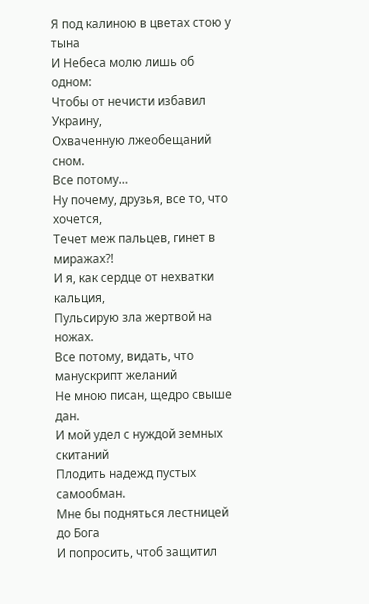Я под калиною в цветах стою у тына
И Небеса молю лишь об одном:
Чтобы от нечисти избавил Украину,
Охваченную лжеобещаний сном.
Все потому…
Ну почему, друзья, все то, что хочется,
Течет меж пальцев, гинет в миражах?!
И я, как сердце от нехватки кальция,
Пульсирую зла жертвой на ножах.
Все потому, видать, что манускрипт желаний
Не мною писан, щедро свыше дан.
И мой удел с нуждой земных скитаний
Плодить надежд пустых самообман.
Мне бы подняться лестницей до Бога
И попросить, чтоб защитил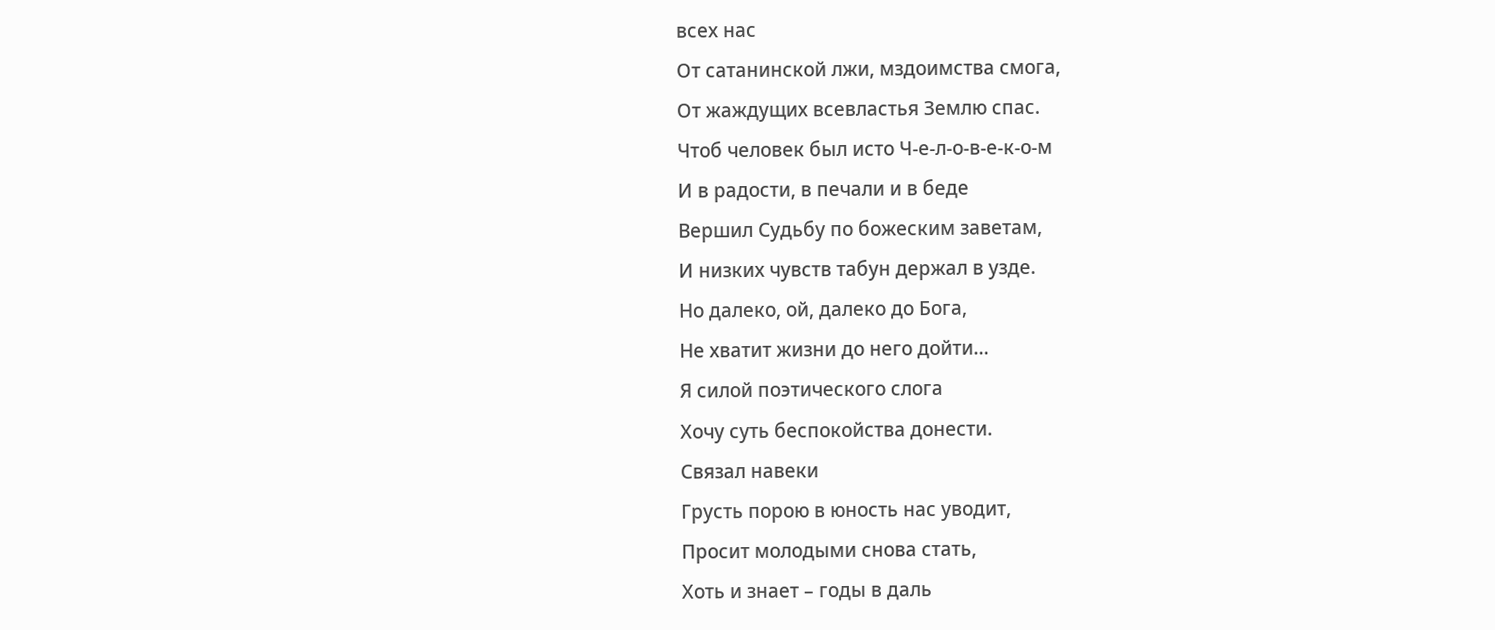всех нас
От сатанинской лжи, мздоимства смога,
От жаждущих всевластья Землю спас.
Чтоб человек был исто Ч-е-л-о-в-е-к-о-м
И в радости, в печали и в беде
Вершил Судьбу по божеским заветам,
И низких чувств табун держал в узде.
Но далеко, ой, далеко до Бога,
Не хватит жизни до него дойти…
Я силой поэтического слога
Хочу суть беспокойства донести.
Связал навеки
Грусть порою в юность нас уводит,
Просит молодыми снова стать,
Хоть и знает – годы в даль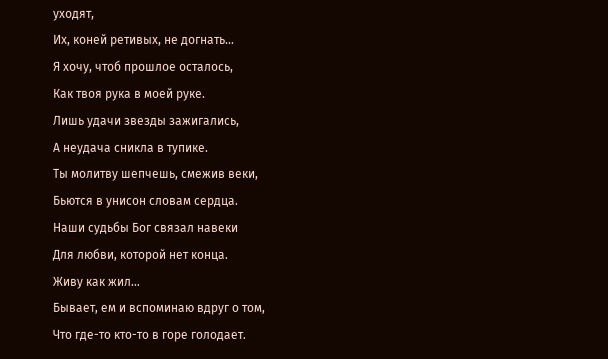уходят,
Их, коней ретивых, не догнать…
Я хочу, чтоб прошлое осталось,
Как твоя рука в моей руке.
Лишь удачи звезды зажигались,
А неудача сникла в тупике.
Ты молитву шепчешь, смежив веки,
Бьются в унисон словам сердца.
Наши судьбы Бог связал навеки
Для любви, которой нет конца.
Живу как жил…
Бывает, ем и вспоминаю вдруг о том,
Что где-то кто-то в горе голодает.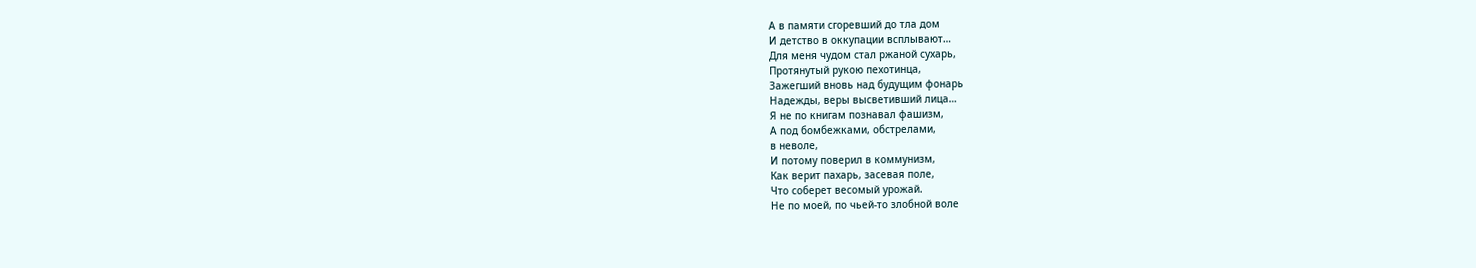А в памяти сгоревший до тла дом
И детство в оккупации всплывают…
Для меня чудом стал ржаной сухарь,
Протянутый рукою пехотинца,
Зажегший вновь над будущим фонарь
Надежды, веры высветивший лица…
Я не по книгам познавал фашизм,
А под бомбежками, обстрелами,
в неволе,
И потому поверил в коммунизм,
Как верит пахарь, засевая поле,
Что соберет весомый урожай.
Не по моей, по чьей-то злобной воле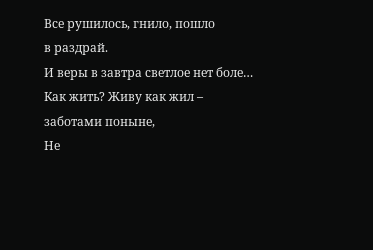Все рушилось, гнило, пошло
в раздрай.
И веры в завтра светлое нет боле…
Как жить? Живу как жил –
заботами поныне,
Не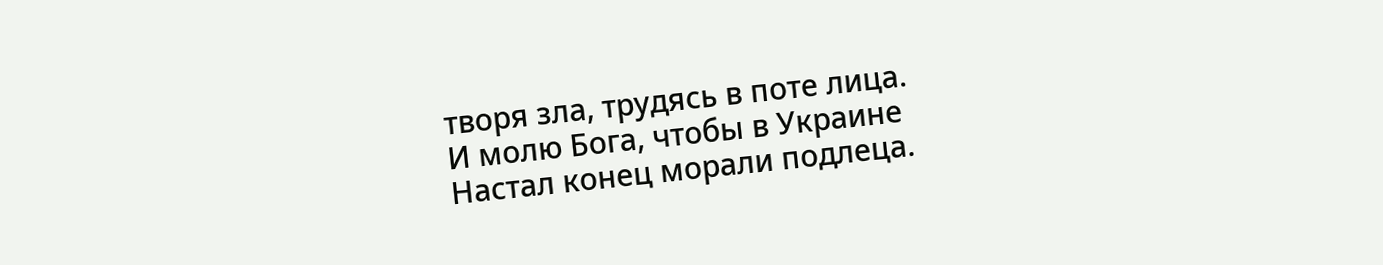творя зла, трудясь в поте лица.
И молю Бога, чтобы в Украине
Настал конец морали подлеца.